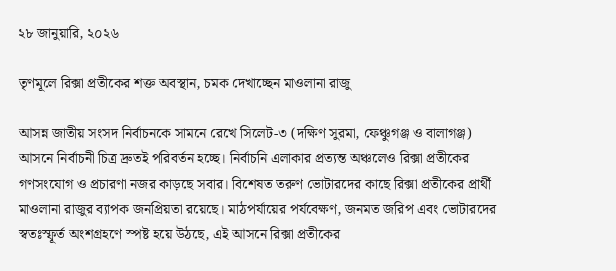২৮ জানুয়ারি, ২০২৬

তৃণমূলে রিক্সা প্রতীকের শক্ত অবস্থান, চমক দেখাচ্ছেন মাওলানা রাজু

আসন্ন জাতীয় সংসদ নির্বাচনকে সামনে রেখে সিলেট-৩ (দক্ষিণ সুরমা, ফেঞ্চুগঞ্জ ও বালাগঞ্জ) আসনে নির্বাচনী চিত্র দ্রুতই পরিবর্তন হচ্ছে। নির্বাচনি এলাকার প্রত্যন্ত অঞ্চলেও রিক্সা প্রতীকের গণসংযোগ ও প্রচারণা নজর কাড়ছে সবার। বিশেষত তরুণ ভোটারদের কাছে রিক্সা প্রতীকের প্রার্থী মাওলানা রাজুর ব্যাপক জনপ্রিয়তা রয়েছে। মাঠপর্যায়ের পর্যবেক্ষণ, জনমত জরিপ এবং ভোটারদের স্বতঃস্ফূর্ত অংশগ্রহণে স্পষ্ট হয়ে উঠছে, এই আসনে রিক্সা প্রতীকের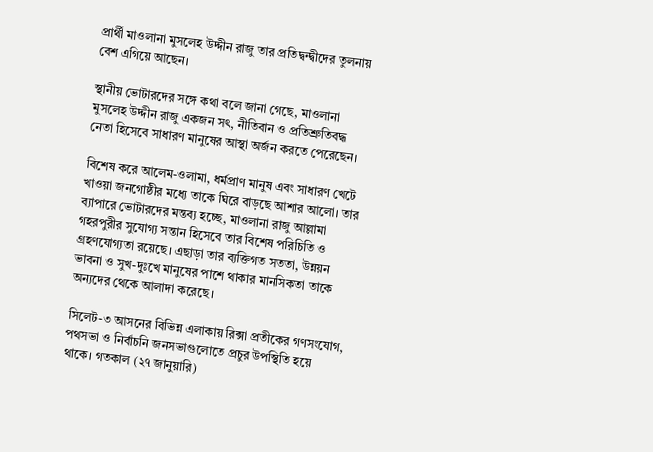প্রার্থী মাওলানা মুসলেহ উদ্দীন রাজু তার প্রতিদ্বন্দ্বীদের তুলনায় বেশ এগিয়ে আছেন।

স্থানীয় ভোটারদের সঙ্গে কথা বলে জানা গেছে, মাওলানা মুসলেহ উদ্দীন রাজু একজন সৎ, নীতিবান ও প্রতিশ্রুতিবদ্ধ নেতা হিসেবে সাধারণ মানুষের আস্থা অর্জন করতে পেরেছেন।

বিশেষ করে আলেম-ওলামা, ধর্মপ্রাণ মানুষ এবং সাধারণ খেটে খাওয়া জনগোষ্ঠীর মধ্যে তাকে ঘিরে বাড়ছে আশার আলো। তার ব্যাপারে ভোটারদের মন্তব্য হচ্ছে, মাওলানা রাজু আল্লামা গহরপুরীর সুযোগ্য সন্তান হিসেবে তার বিশেষ পরিচিতি ও গ্রহণযোগ্যতা রয়েছে। এছাড়া তার ব্যক্তিগত সততা, উন্নয়ন ভাবনা ও সুখ-দুঃখে মানুষের পাশে থাকার মানসিকতা তাকে অন্যদের থেকে আলাদা করেছে।

সিলেট-৩ আসনের বিভিন্ন এলাকায় রিক্সা প্রতীকের গণসংযোগ, পথসভা ও নির্বাচনি জনসভাগুলোতে প্রচুর উপস্থিতি হয়ে থাকে। গতকাল (২৭ জানুয়ারি)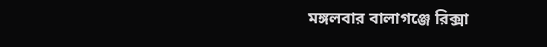মঙ্গলবার বালাগঞ্জে রিক্সা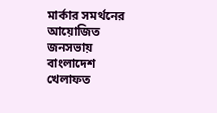মার্কার সমর্থনের আয়োজিত জনসভায় বাংলাদেশ খেলাফত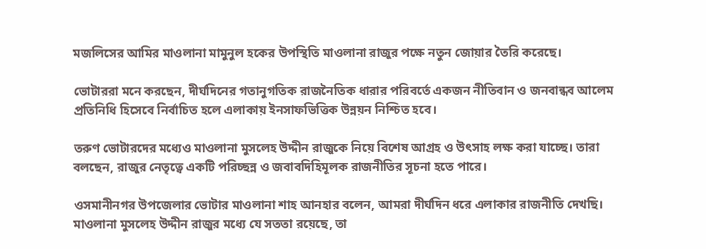মজলিসের আমির মাওলানা মামুনুল হকের উপস্থিতি মাওলানা রাজুর পক্ষে নতুন জোয়ার তৈরি করেছে।

ভোটাররা মনে করছেন, দীর্ঘদিনের গতানুগতিক রাজনৈতিক ধারার পরিবর্তে একজন নীতিবান ও জনবান্ধব আলেম প্রতিনিধি হিসেবে নির্বাচিত হলে এলাকায় ইনসাফভিত্তিক উন্নয়ন নিশ্চিত হবে।

তরুণ ভোটারদের মধ্যেও মাওলানা মুসলেহ উদ্দীন রাজুকে নিয়ে বিশেষ আগ্রহ ও উৎসাহ লক্ষ করা যাচ্ছে। তারা বলছেন, রাজুর নেতৃত্বে একটি পরিচ্ছন্ন ও জবাবদিহিমূলক রাজনীতির সূচনা হতে পারে।

ওসমানীনগর উপজেলার ভোটার মাওলানা শাহ আনহার বলেন, আমরা দীর্ঘদিন ধরে এলাকার রাজনীতি দেখছি। মাওলানা মুসলেহ উদ্দীন রাজুর মধ্যে যে সততা রয়েছে, তা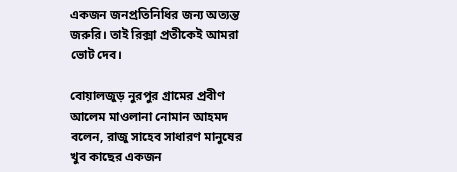একজন জনপ্রতিনিধির জন্য অত্যন্ত জরুরি। তাই রিক্সা প্রতীকেই আমরা ভোট দেব।

বোয়ালজুড় নুরপুর গ্রামের প্রবীণ আলেম মাওলানা নোমান আহমদ বলেন, রাজু সাহেব সাধারণ মানুষের খুব কাছের একজন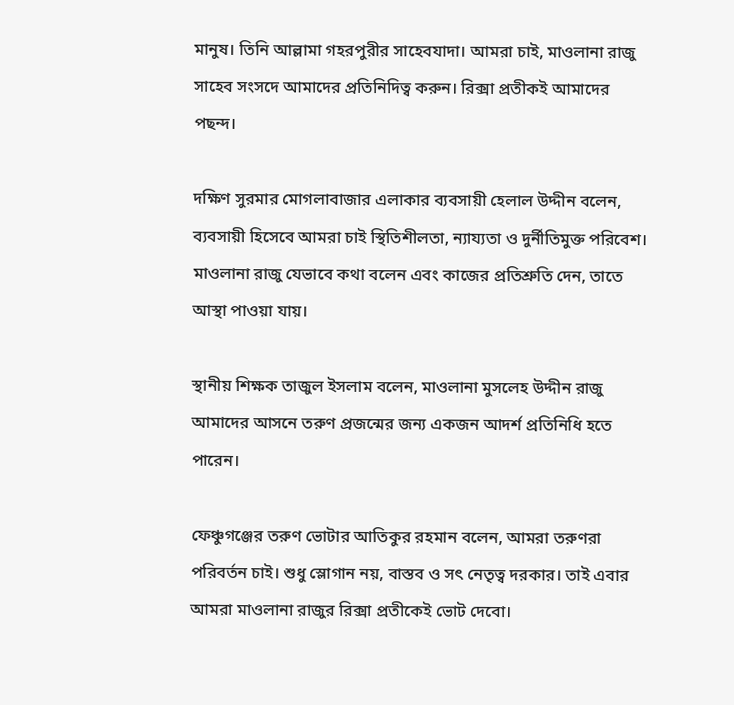মানুষ। তিনি আল্লামা গহরপুরীর সাহেবযাদা। আমরা চাই, মাওলানা রাজু সাহেব সংসদে আমাদের প্রতিনিদিত্ব করুন। রিক্সা প্রতীকই আমাদের পছন্দ।

দক্ষিণ সুরমার মোগলাবাজার এলাকার ব্যবসায়ী হেলাল উদ্দীন বলেন, ব্যবসায়ী হিসেবে আমরা চাই স্থিতিশীলতা, ন্যায্যতা ও দুর্নীতিমুক্ত পরিবেশ। মাওলানা রাজু যেভাবে কথা বলেন এবং কাজের প্রতিশ্রুতি দেন, তাতে আস্থা পাওয়া যায়।

স্থানীয় শিক্ষক তাজুল ইসলাম বলেন, মাওলানা মুসলেহ উদ্দীন রাজু আমাদের আসনে তরুণ প্রজন্মের জন্য একজন আদর্শ প্রতিনিধি হতে পারেন।

ফেঞ্চুগঞ্জের তরুণ ভোটার আতিকুর রহমান বলেন, আমরা তরুণরা পরিবর্তন চাই। শুধু স্লোগান নয়, বাস্তব ও সৎ নেতৃত্ব দরকার। তাই এবার আমরা মাওলানা রাজুর রিক্সা প্রতীকেই ভোট দেবো।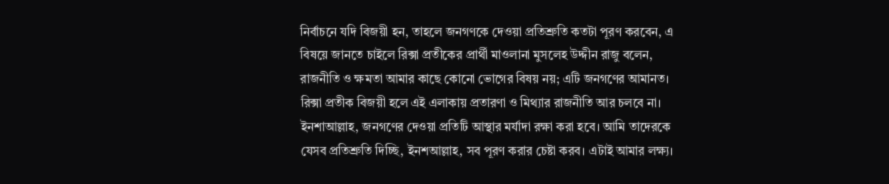নির্বাচনে যদি বিজয়ী হন, তাহলে জনগণকে দেওয়া প্রতিশ্রুতি কতটা পূরণ করবেন, এ বিষয়ে জানতে চাইলে রিক্সা প্রতীকের প্রার্থী মাওলানা মুসলেহ উদ্দীন রাজু বলেন, রাজনীতি ও ক্ষমতা আমার কাছে কোনো ভোগের বিষয় নয়; এটি জনগণের আমানত। রিক্সা প্রতীক বিজয়ী হলে এই এলাকায় প্রতারণা ও মিথ্যার রাজনীতি আর চলবে না। ইনশাআল্লাহ, জনগণের দেওয়া প্রতিটি আস্থার মর্যাদা রক্ষা করা হবে। আমি তাদেরকে যেসব প্রতিশ্রুতি দিচ্ছি, ইনশআল্লাহ, সব পূরণ করার চেষ্টা করব। এটাই আমার লক্ষ্য।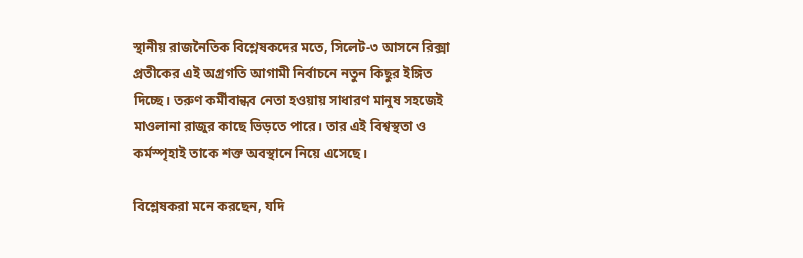স্থানীয় রাজনৈতিক বিশ্লেষকদের মতে, সিলেট-৩ আসনে রিক্সা প্রতীকের এই অগ্রগতি আগামী নির্বাচনে নতুন কিছুর ইঙ্গিত দিচ্ছে। তরুণ কর্মীবান্ধব নেতা হওয়ায় সাধারণ মানুষ সহজেই মাওলানা রাজুর কাছে ভিড়তে পারে। তার এই বিশ্বস্থতা ও কর্মস্পৃহাই তাকে শক্ত অবস্থানে নিয়ে এসেছে।

বিশ্লেষকরা মনে করছেন, যদি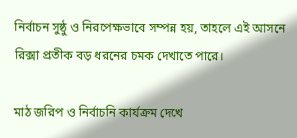নির্বাচন সুষ্ঠু ও নিরপেক্ষভাবে সম্পন্ন হয়, তাহলে এই আসনে রিক্সা প্রতীক বড় ধরনের চমক দেখাতে পারে।

মাঠ জরিপ ও নির্বাচনি কার্যক্রম দেখে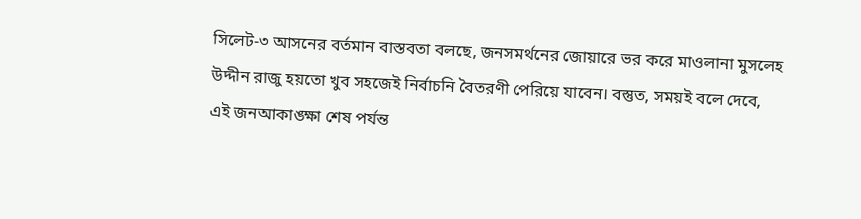সিলেট-৩ আসনের বর্তমান বাস্তবতা বলছে, জনসমর্থনের জোয়ারে ভর করে মাওলানা মুসলেহ উদ্দীন রাজু হয়তো খুব সহজেই নির্বাচনি বৈতরণী পেরিয়ে যাবেন। বস্তুত, সময়ই বলে দেবে, এই জনআকাঙ্ক্ষা শেষ পর্যন্ত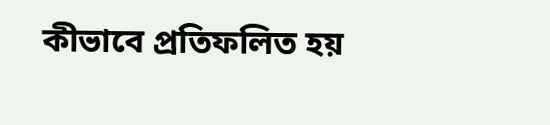কীভাবে প্রতিফলিত হয়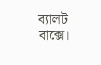ব্যালট বাক্সে।